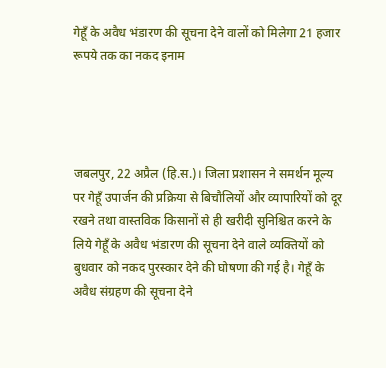गेहूँ के अवैध भंडारण की सूचना देने वालों को मिलेगा 21 हजार रूपये तक का नकद इनाम




जबलपुर, 22 अप्रैल (हि.स.)। जिला प्रशासन ने समर्थन मूल्य पर गेहूँ उपार्जन की प्रक्रिया से बिचौलियों और व्यापारियों को दूर रखने तथा वास्तविक किसानों से ही खरीदी सुनिश्चित करने के लिये गेहूँ के अवैध भंडारण की सूचना देने वाले व्यक्तियों को बुधवार को नकद पुरस्कार देने की घोषणा की गई है। गेहूँ के अवैध संग्रहण की सूचना देने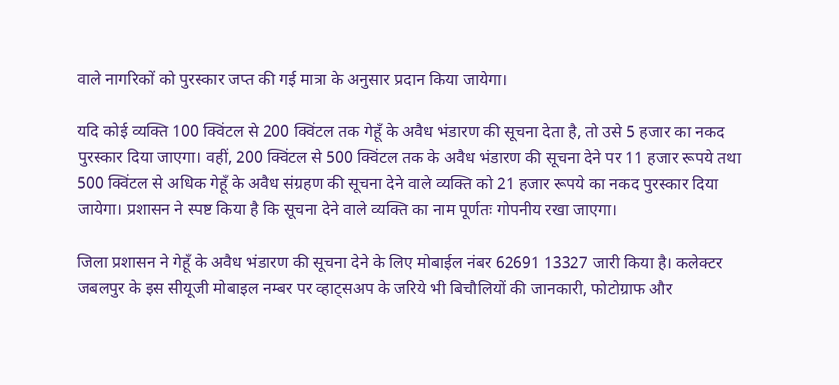वाले नागरिकों को पुरस्कार जप्त की गई मात्रा के अनुसार प्रदान किया जायेगा।

यदि कोई व्यक्ति 100 क्विंटल से 200 क्विंटल तक गेहूँ के अवैध भंडारण की सूचना देता है, तो उसे 5 हजार का नकद पुरस्कार दिया जाएगा। वहीं, 200 क्विंटल से 500 क्विंटल तक के अवैध भंडारण की सूचना देने पर 11 हजार रूपये तथा 500 क्विंटल से अधिक गेहूँ के अवैध संग्रहण की सूचना देने वाले व्यक्ति को 21 हजार रूपये का नकद पुरस्कार दिया जायेगा। प्रशासन ने स्पष्ट किया है कि सूचना देने वाले व्यक्ति का नाम पूर्णतः गोपनीय रखा जाएगा।

जिला प्रशासन ने गेहूँ के अवैध भंडारण की सूचना देने के लिए मोबाईल नंबर 62691 13327 जारी किया है। कलेक्टर जबलपुर के इस सीयूजी मोबाइल नम्बर पर व्हाट्सअप के जरिये भी बिचौलियों की जानकारी, फोटोग्राफ और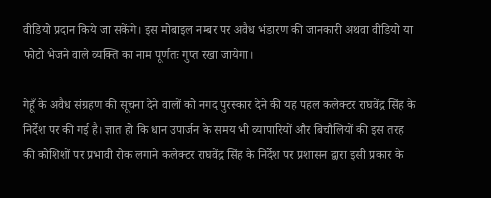वीडियो प्रदान किये जा सकेंगे। इस मोबाइल नम्बर पर अवैध भंडारण की जानकारी अथवा वीडियो या फोटो भेजने वाले व्यक्ति का नाम पूर्णतः गुप्त रखा जायेगा।

गेहूँ के अवैध संग्रहण की सूचना देने वालों को नगद पुरस्कार देने की यह पहल कलेक्टर राघवेंद्र सिंह के निर्देश पर की गई है। ज्ञात हो कि धान उपार्जन के समय भी व्यापारियों और बिचौलियों की इस तरह की कोशिशों पर प्रभावी रोक लगाने कलेक्टर राघवेंद्र सिंह के निर्देश पर प्रशासन द्वारा इसी प्रकार के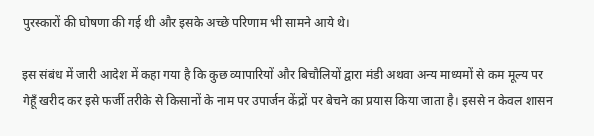पुरस्कारों की घोषणा की गई थी और इसके अच्छे परिणाम भी सामने आये थे।

इस संबंध में जारी आदेश में कहा गया है कि कुछ व्यापारियों और बिचौलियों द्वारा मंडी अथवा अन्य माध्यमों से कम मूल्य पर गेहूँ खरीद कर इसे फर्जी तरीके से किसानों के नाम पर उपार्जन केंद्रों पर बेचने का प्रयास किया जाता है। इससे न केवल शासन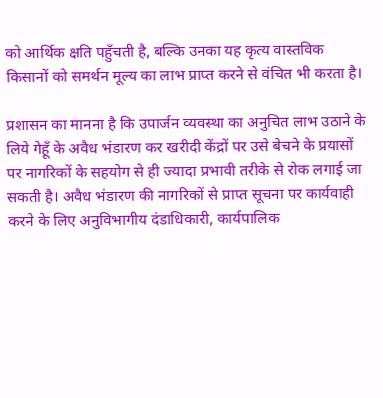को आर्थिक क्षति पहुँचती है, बल्कि उनका यह कृत्य वास्तविक किसानों को समर्थन मूल्य का लाभ प्राप्त करने से वंचित भी करता है।

प्रशासन का मानना है कि उपार्जन व्यवस्था का अनुचित लाभ उठाने के लिये गेहूँ के अवैध भंडारण कर खरीदी केंद्रों पर उसे बेचने के प्रयासों पर नागरिकों के सहयोग से ही ज्यादा प्रभावी तरीके से रोक लगाई जा सकती है। अवैध भंडारण की नागरिकों से प्राप्त सूचना पर कार्यवाही करने के लिए अनुविभागीय दंडाधिकारी, कार्यपालिक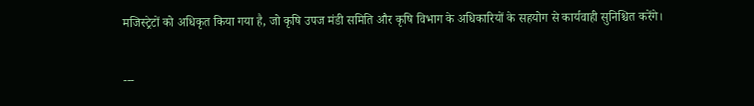मजिस्ट्रेटों को अधिकृत किया गया है, जो कृषि उपज मंडी समिति और कृषि विभाग के अधिकारियों के सहयोग से कार्यवाही सुनिश्चित करेंगे।

---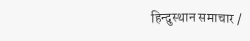हिन्दुस्थान समाचार /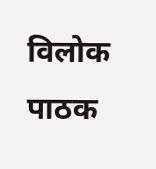विलोक पाठक